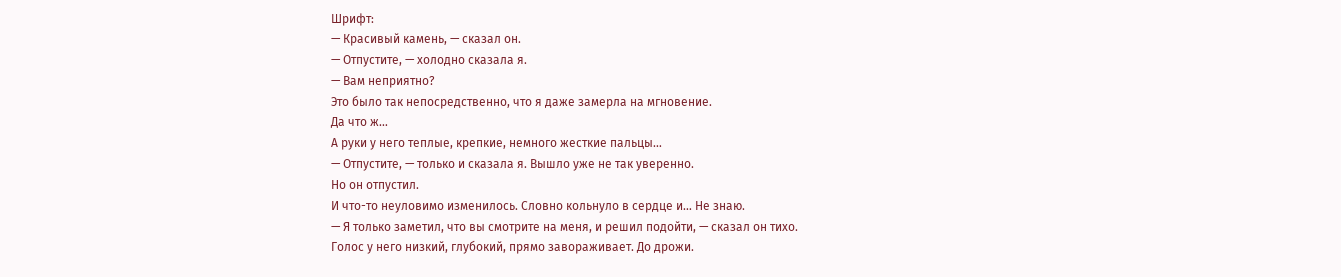Шрифт:
— Красивый камень, — сказал он.
— Отпустите, — холодно сказала я.
— Вам неприятно?
Это было так непосредственно, что я даже замерла на мгновение.
Да что ж…
А руки у него теплые, крепкие, немного жесткие пальцы…
— Отпустите, — только и сказала я. Вышло уже не так уверенно.
Но он отпустил.
И что-то неуловимо изменилось. Словно кольнуло в сердце и… Не знаю.
— Я только заметил, что вы смотрите на меня, и решил подойти, — сказал он тихо.
Голос у него низкий, глубокий, прямо завораживает. До дрожи.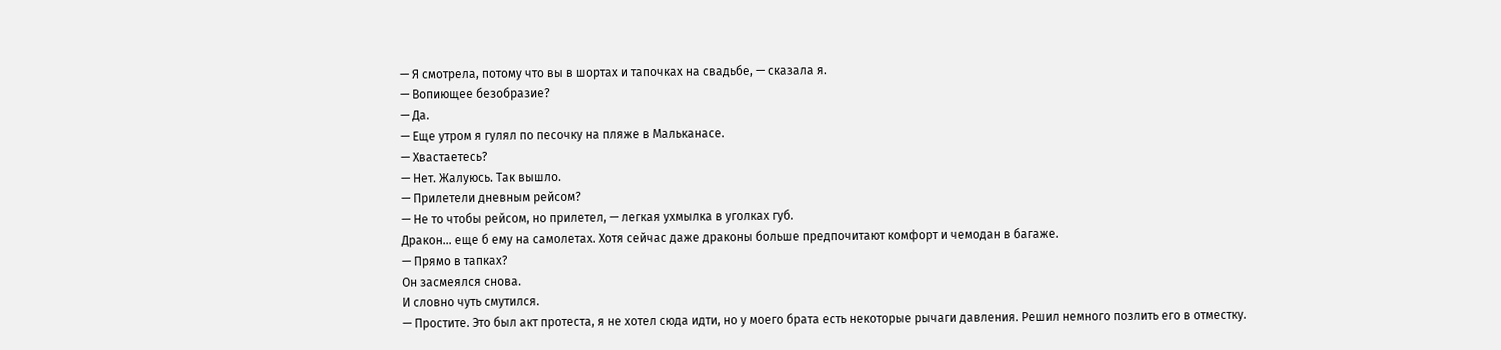— Я смотрела, потому что вы в шортах и тапочках на свадьбе, — сказала я.
— Вопиющее безобразие?
— Да.
— Еще утром я гулял по песочку на пляже в Мальканасе.
— Хвастаетесь?
— Нет. Жалуюсь. Так вышло.
— Прилетели дневным рейсом?
— Не то чтобы рейсом, но прилетел, — легкая ухмылка в уголках губ.
Дракон… еще б ему на самолетах. Хотя сейчас даже драконы больше предпочитают комфорт и чемодан в багаже.
— Прямо в тапках?
Он засмеялся снова.
И словно чуть смутился.
— Простите. Это был акт протеста, я не хотел сюда идти, но у моего брата есть некоторые рычаги давления. Решил немного позлить его в отместку.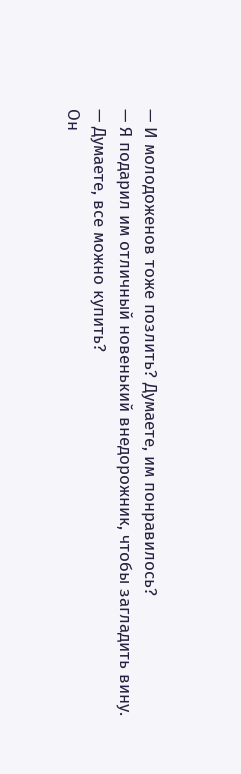— И молодоженов тоже позлить? Думаете, им понравилось?
— Я подарил им отличный новенький внедорожник, чтобы загладить вину.
— Думаете, все можно купить?
Он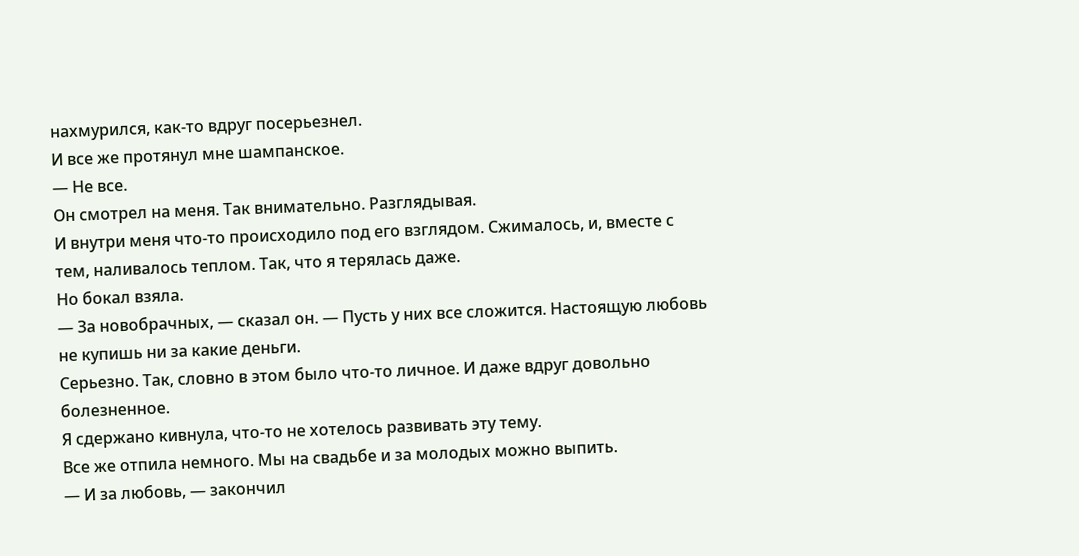нахмурился, как-то вдруг посерьезнел.
И все же протянул мне шампанское.
— Не все.
Он смотрел на меня. Так внимательно. Разглядывая.
И внутри меня что-то происходило под его взглядом. Сжималось, и, вместе с тем, наливалось теплом. Так, что я терялась даже.
Но бокал взяла.
— За новобрачных, — сказал он. — Пусть у них все сложится. Настоящую любовь не купишь ни за какие деньги.
Серьезно. Так, словно в этом было что-то личное. И даже вдруг довольно болезненное.
Я сдержано кивнула, что-то не хотелось развивать эту тему.
Все же отпила немного. Мы на свадьбе и за молодых можно выпить.
— И за любовь, — закончил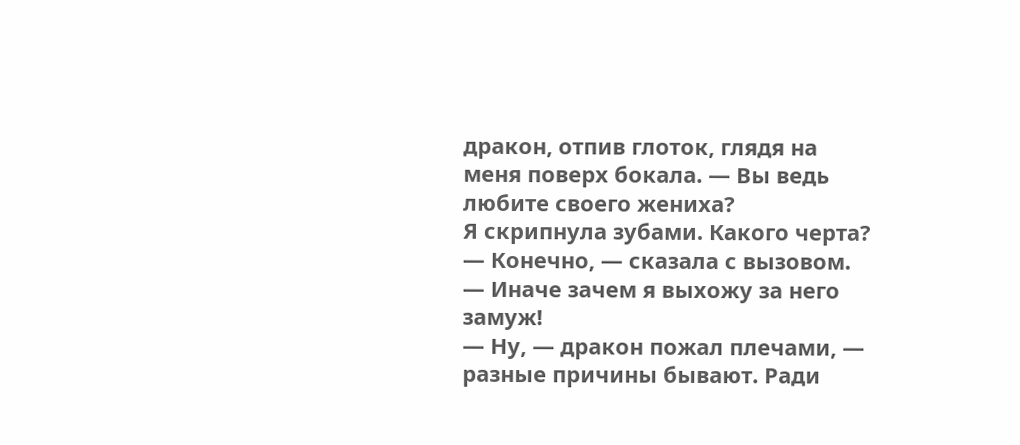дракон, отпив глоток, глядя на меня поверх бокала. — Вы ведь любите своего жениха?
Я скрипнула зубами. Какого черта?
— Конечно, — сказала с вызовом. — Иначе зачем я выхожу за него замуж!
— Ну, — дракон пожал плечами, — разные причины бывают. Ради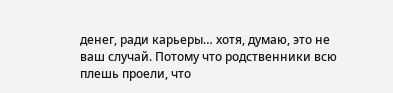денег, ради карьеры… хотя, думаю, это не ваш случай. Потому что родственники всю плешь проели, что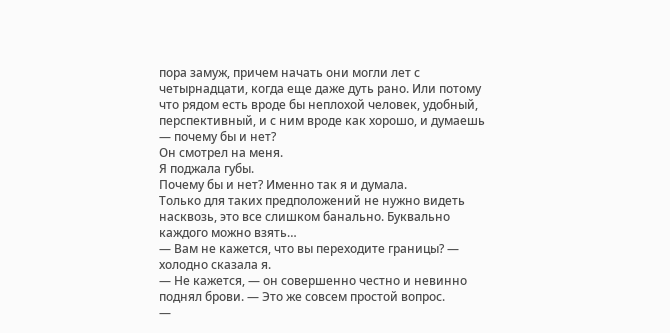пора замуж, причем начать они могли лет с четырнадцати, когда еще даже дуть рано. Или потому что рядом есть вроде бы неплохой человек, удобный, перспективный, и с ним вроде как хорошо, и думаешь — почему бы и нет?
Он смотрел на меня.
Я поджала губы.
Почему бы и нет? Именно так я и думала.
Только для таких предположений не нужно видеть насквозь, это все слишком банально. Буквально каждого можно взять…
— Вам не кажется, что вы переходите границы? — холодно сказала я.
— Не кажется, — он совершенно честно и невинно поднял брови. — Это же совсем простой вопрос.
—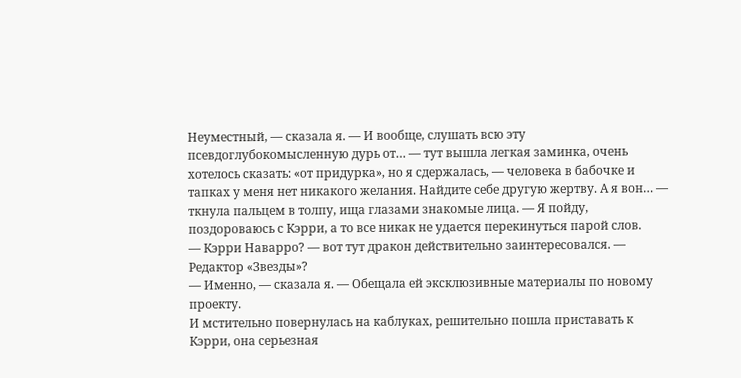Неуместный, — сказала я. — И вообще, слушать всю эту псевдоглубокомысленную дурь от… — тут вышла легкая заминка, очень хотелось сказать: «от придурка», но я сдержалась, — человека в бабочке и тапках у меня нет никакого желания. Найдите себе другую жертву. А я вон… — ткнула пальцем в толпу, ища глазами знакомые лица. — Я пойду, поздороваюсь с Кэрри, а то все никак не удается перекинуться парой слов.
— Кэрри Наварро? — вот тут дракон действительно заинтересовался. — Редактор «Звезды»?
— Именно, — сказала я. — Обещала ей эксклюзивные материалы по новому проекту.
И мстительно повернулась на каблуках, решительно пошла приставать к Кэрри, она серьезная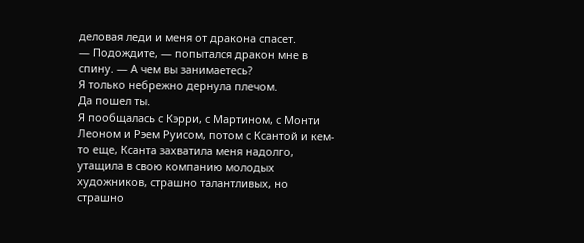деловая леди и меня от дракона спасет.
— Подождите, — попытался дракон мне в спину. — А чем вы занимаетесь?
Я только небрежно дернула плечом.
Да пошел ты.
Я пообщалась с Кэрри, с Мартином, с Монти Леоном и Рэем Руисом, потом с Ксантой и кем-то еще, Ксанта захватила меня надолго, утащила в свою компанию молодых художников, страшно талантливых, но страшно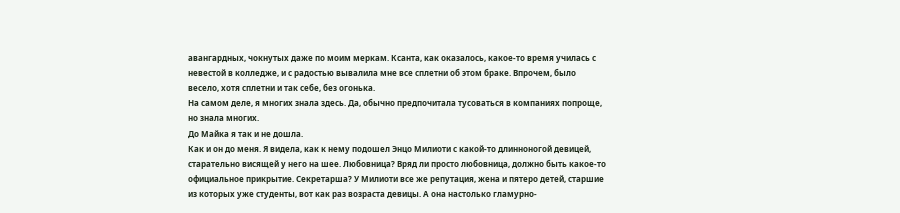авангардных, чокнутых даже по моим меркам. Ксанта, как оказалось, какое-то время училась с невестой в колледже, и с радостью вывалила мне все сплетни об этом браке. Впрочем, было весело, хотя сплетни и так себе, без огонька.
На самом деле, я многих знала здесь. Да, обычно предпочитала тусоваться в компаниях попроще, но знала многих.
До Майка я так и не дошла.
Как и он до меня. Я видела, как к нему подошел Энцо Милиоти с какой-то длинноногой девицей, старательно висящей у него на шее. Любовница? Вряд ли просто любовница, должно быть какое-то официальное прикрытие. Секретарша? У Милиоти все же репутация, жена и пятеро детей, старшие из которых уже студенты, вот как раз возраста девицы. А она настолько гламурно-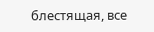блестящая, все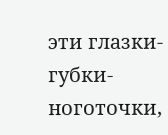эти глазки-губки-ноготочки,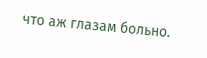что аж глазам больно.